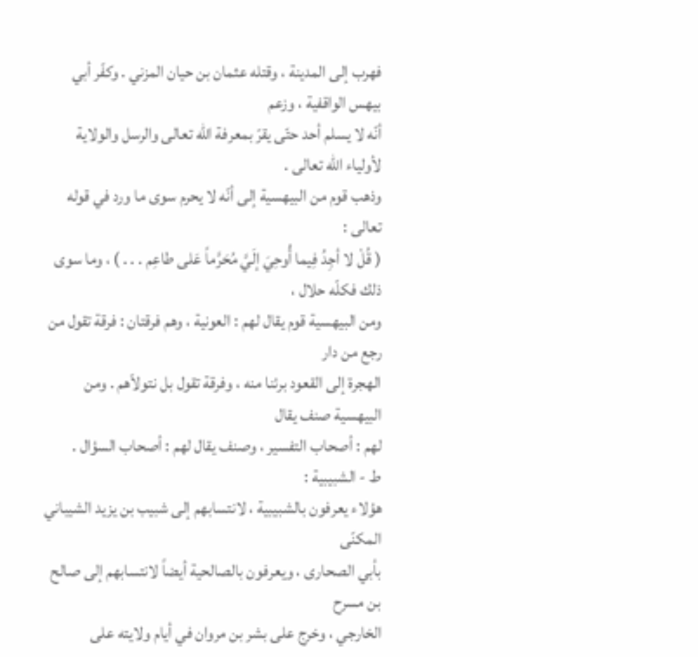فهرب إلى المدينة ، وقتله عثمان بن حيان المزني . وكفّر أبي بيهس الواقفية ، وزعم
أنّه لا يسلم أحد حتّى يقرّ بمعرفة اللّه تعالى والرسل والولاية لأولياء اللّه تعالى .
وذهب قوم من البيهسية إلى أنّه لا يحرم سوى ما ورد في قوله تعالى :
( قُلْ لا أجِدُ فِيما أُوحِيَ إلَيَّ مُحَرَّماً عَلى طاعِم . . . ) ، وما سوى ذلك فكلّه حلال ،
ومن البيهسية قوم يقال لهم : العونية ، وهم فرقتان : فرقة تقول من رجع من دار
الهجرة إلى القعود برئنا منه ، وفرقة تقول بل نتولاّهم . ومن البيهسية صنف يقال
لهم : أصحاب التفسير ، وصنف يقال لهم : أصحاب السؤال .
ط - الشبيبية :
هؤلاء يعرفون بالشبيبية ، لانتسابهم إلى شبيب بن يزيد الشيباني المكنّى
بأبي الصحارى ، ويعرفون بالصالحية أيضاً لانتسابهم إلى صالح بن مسرح
الخارجي ، وخرج على بشر بن مروان في أيام ولايته على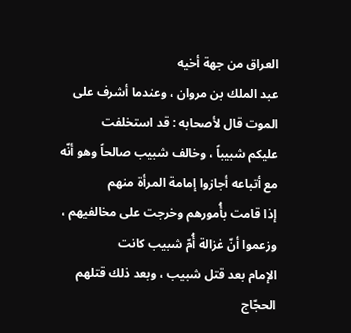العراق من جهة أخيه
عبد الملك بن مروان ، وعندما أشرف على الموت قال لأصحابه : قد استخلفت
عليكم شبيباً ، وخالف شبيب صالحاً وهو أنّه مع أتباعه أجازوا إمامة المرأة منهم
إذا قامت بأُمورهم وخرجت على مخالفيهم ، وزعموا أنّ غزالة أُمّ شبيب كانت
الإمام بعد قتل شبيب ، وبعد ذلك قتلهم الحجّاج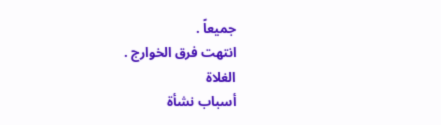جميعاً .
انتهت فرق الخوارج .
الغلاة
أسباب نشأة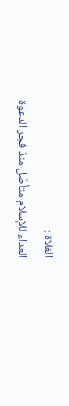الغلاة :
العداء للإسلام متأصّل منذ فجر الدعوة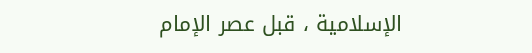الإسلامية ، قبل عصر الإمام